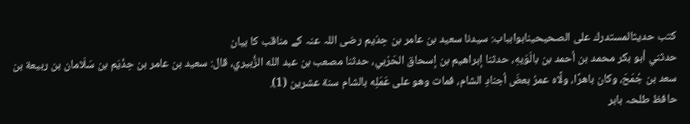کتب حدیثالمستدرك على الصحيحينابوابباب: سیدنا سعید بن عامر بن حِذیم رضی اللہ عنہ کے مناقب کا بیان
حدثني أبو بكر محمد بن أحمد بن بالَوَيهِ، حدثنا إبراهيم بن إسحاق الحَرْبي، حدثنا مصعب بن عبد الله الزُّبيري، قال: سعيد بن عامر بن حِذْيَم بن سَلَامان بن ربيعة بن سعد بن جُمَحَ، وكان باهرًا، ولَّاه عمرُ بعضَ أجنادِ الشام، فمات وهو على عَمَلِه بالشام سنة عشرين (1).
حافظ طلحہ بابر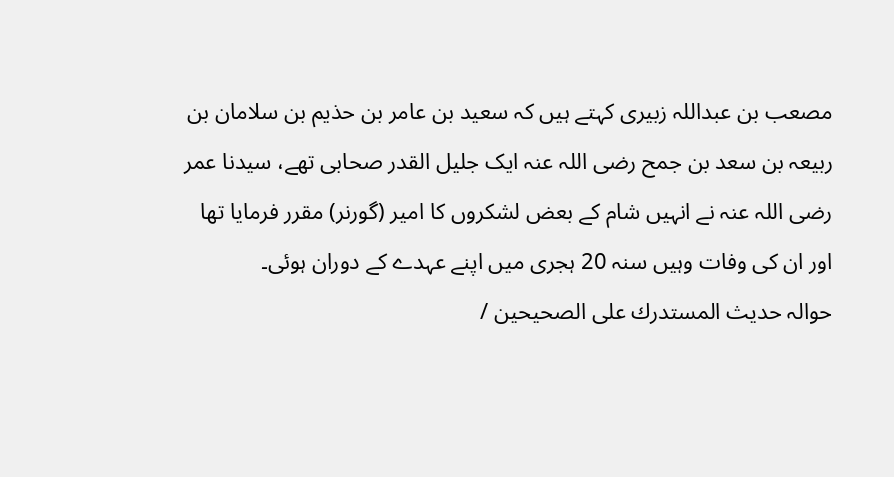مصعب بن عبداللہ زبیری کہتے ہیں کہ سعید بن عامر بن حذیم بن سلامان بن ربیعہ بن سعد بن جمح رضی اللہ عنہ ایک جلیل القدر صحابی تھے، سیدنا عمر رضی اللہ عنہ نے انہیں شام کے بعض لشکروں کا امیر (گورنر) مقرر فرمایا تھا اور ان کی وفات وہیں سنہ 20 ہجری میں اپنے عہدے کے دوران ہوئی۔
حوالہ حدیث المستدرك على الصحيحين /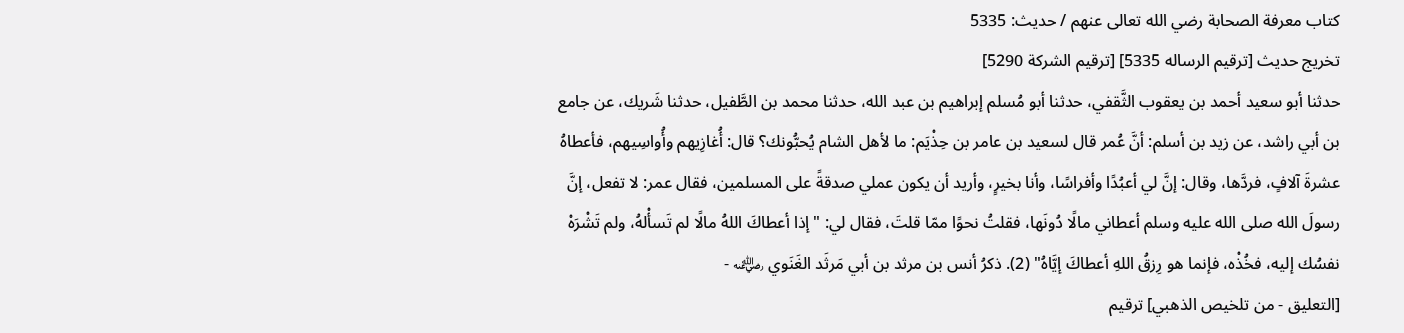كتاب معرفة الصحابة رضي الله تعالى عنهم / حدیث: 5335
تخریج حدیث [ترقيم الرساله 5335] [ترقيم الشركة 5290]
حدثنا أبو سعيد أحمد بن يعقوب الثَّقفي، حدثنا أبو مُسلم إبراهيم بن عبد الله، حدثنا محمد بن الطَّفيل، حدثنا شَريك، عن جامع بن أبي راشد، عن زيد بن أسلم: أنَّ عُمر قال لسعيد بن عامر بن حِذْيَم: ما لأهل الشام يُحبُّونك؟ قال: أُغازِيهم وأُواسِيهم، فأعطاهُ عشرةَ آلافٍ، فردَّها، وقال: إنَّ لي أعبُدًا وأفراسًا، وأنا بخيرٍ، وأريد أن يكون عملي صدقةً على المسلمين، فقال عمر: لا تفعل، إنَّ رسولَ الله صلى الله عليه وسلم أعطاني مالًا دُونَها، فقلتُ نحوًا ممّا قلتَ، فقال لي: "إذا أعطاكَ اللهُ مالًا لم تَسأْلهُ، ولم تَشْرَهْ نفسُك إليه، فخُذْه، فإنما هو رِزقُ اللهِ أعطاكَ إيَّاهُ" (2). ذكرُ أنس بن مرثد بن أبي مَرثَد الغَنَوي ﵁ -
[التعليق - من تلخيص الذهبي] ترقيم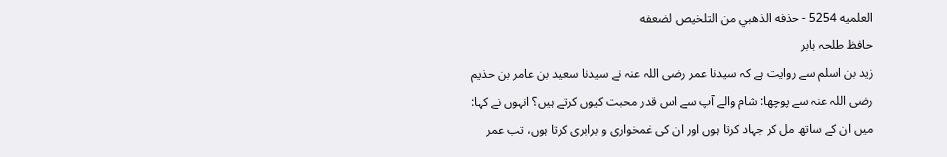العلميه 5254 - حذفه الذهبي من التلخيص لضعفه
حافظ طلحہ بابر
زید بن اسلم سے روایت ہے کہ سیدنا عمر رضی اللہ عنہ نے سیدنا سعید بن عامر بن حذیم رضی اللہ عنہ سے پوچھا: شام والے آپ سے اس قدر محبت کیوں کرتے ہیں؟ انہوں نے کہا: میں ان کے ساتھ مل کر جہاد کرتا ہوں اور ان کی غمخواری و برابری کرتا ہوں، تب عمر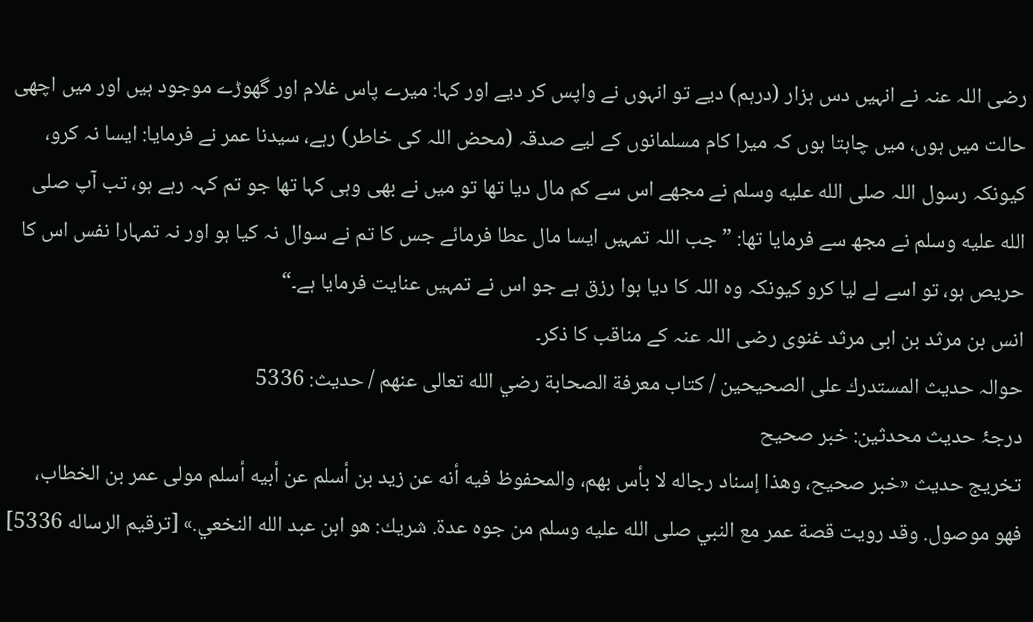رضی اللہ عنہ نے انہیں دس ہزار (درہم) دیے تو انہوں نے واپس کر دیے اور کہا: میرے پاس غلام اور گھوڑے موجود ہیں اور میں اچھی حالت میں ہوں، میں چاہتا ہوں کہ میرا کام مسلمانوں کے لیے صدقہ (محض اللہ کی خاطر) رہے، سیدنا عمر نے فرمایا: ایسا نہ کرو، کیونکہ رسول اللہ صلى الله عليه وسلم نے مجھے اس سے کم مال دیا تھا تو میں نے بھی وہی کہا تھا جو تم کہہ رہے ہو، تب آپ صلى الله عليه وسلم نے مجھ سے فرمایا تھا: ”جب اللہ تمہیں ایسا مال عطا فرمائے جس کا تم نے سوال نہ کیا ہو اور نہ تمہارا نفس اس کا حریص ہو، تو اسے لے لیا کرو کیونکہ وہ اللہ کا دیا ہوا رزق ہے جو اس نے تمہیں عنایت فرمایا ہے۔“
انس بن مرثد بن ابی مرثد غنوی رضی اللہ عنہ کے مناقب کا ذکر۔
حوالہ حدیث المستدرك على الصحيحين / كتاب معرفة الصحابة رضي الله تعالى عنهم / حدیث: 5336
درجۂ حدیث محدثین: خبر صحيح
تخریج حدیث «خبر صحيح، وهذا إسناد رجاله لا بأس بهم، والمحفوظ فيه أنه عن زيد بن أسلم عن أبيه أسلم مولى عمر بن الخطاب، فهو موصول. وقد رويت قصة عمر مع النبي صلى الله عليه وسلم من جوه عدة. شريك: هو ابن عبد الله النخعي.» [ترقيم الرساله 5336]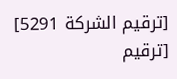[ترقيم الشركة 5291] [ترقيم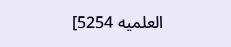العلميه 5254]